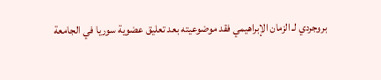بروجردي لـ الزمان الإبراهيمي فقد موضوعيته بعد تعليق عضوية سوريا في الجامعة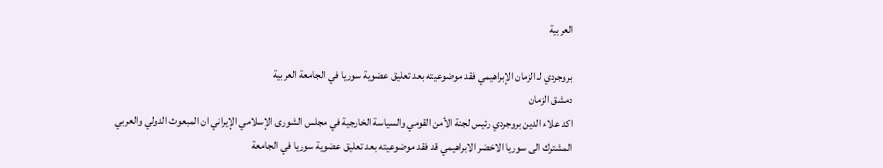العربية

بروجردي لـ الزمان الإبراهيمي فقد موضوعيته بعد تعليق عضوية سوريا في الجامعة العربية
دمشق الزمان
اكد علاء الدين بروجردي رئيس لجنة الأمن القومي والسياسة الخارجية في مجلس الشورى الإسلامي الإيراني ان المبعوث الدولي والعربي المشترك الى سوريا الاخضر الابراهيمي قد فقد موضوعيته بعد تعليق عضوية سوريا في الجامعة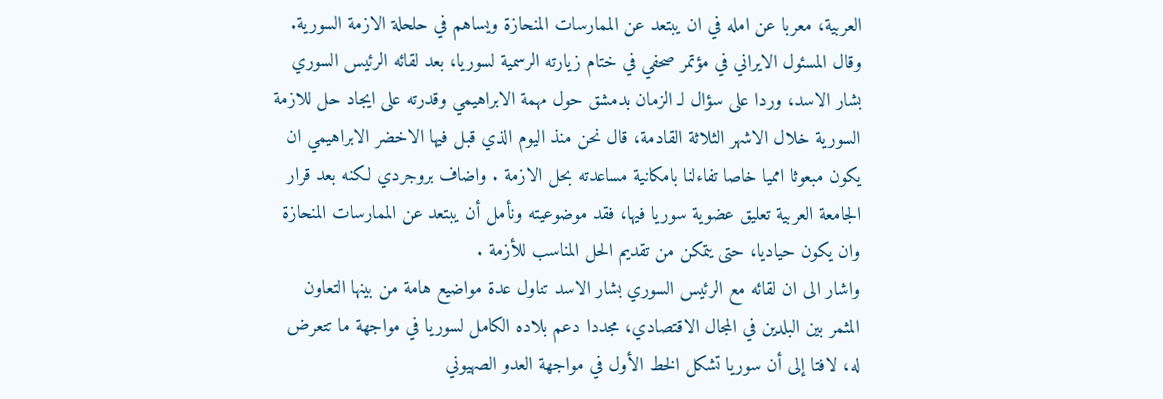العربية، معربا عن امله في ان يبتعد عن الممارسات المنحازة ويساهم في حلحلة الازمة السورية. وقال المسئول الايراني في مؤتمر صحفي في ختام زيارته الرسمية لسوريا، بعد لقائه الرئيس السوري بشار الاسد، وردا على سؤال لـ الزمان بدمشق حول مهمة الابراهيمي وقدرته على ايجاد حل للازمة السورية خلال الاشهر الثلاثة القادمة، قال نحن منذ اليوم الذي قبل فيها الاخضر الابراهيمي ان يكون مبعوثا امميا خاصا تفاءلنا بامكانية مساعدته بحل الازمة . واضاف بروجردي لكنه بعد قرار الجامعة العربية تعليق عضوية سوريا فيها، فقد موضوعيته ونأمل أن يبتعد عن الممارسات المنحازة وان يكون حياديا، حتى يتمكن من تقديم الحل المناسب للأزمة .
واشار الى ان لقائه مع الرئيس السوري بشار الاسد تناول عدة مواضيع هامة من بينها التعاون المثمر بين البلدين في المجال الاقتصادي، مجددا دعم بلاده الكامل لسوريا في مواجهة ما تتعرض له، لافتا إلى أن سوريا تشكل الخط الأول في مواجهة العدو الصهيوني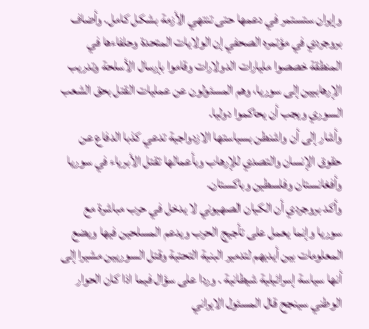وإيران ستستمر في دعمها حتى تنتهي الأزمة بشكل كامل. وأضاف بروجردي في مؤتمره الصحفي إن الولايات المتحدة وحلفاءها في المنطقة خصصوا مليارات الدولارات وقاموا بإرسال الأسلحة وتدريب الإرهابيين إلى سوريا، وهم المسئولون عن عمليات القتل بحق الشعب السوري ويجب أن يحاكموا دوليا.
وأشار إلى أن واشنطن بسياستها الازدواجية تدعي كذبا الدفاع عن حقوق الإنسان والتصدي للإرهاب وبأعمالها تقتل الأبرياء في سوريا وأفغانستان وفلسطين وباكستان.
وأكد بروجردي أن الكيان الصهيوني لا يدخل في حرب مباشرة مع سوريا وإنما يعمل على تأجيج الحرب ويدعم المسلحين فيها ويضع المعلومات بين أيديهم لتدمير البنية التحتية وقتل السوريين مشيرا إلى أنها سياسة إسرائيلية شيطانية . وردا على سؤال فيما اذا كان الحوار الوطني سينجح قال المسئول الايراني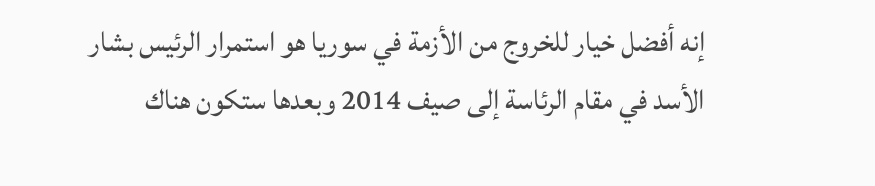إنه أفضل خيار للخروج من الأزمة في سوريا هو استمرار الرئيس بشار الأسد في مقام الرئاسة إلى صيف 2014 وبعدها ستكون هناك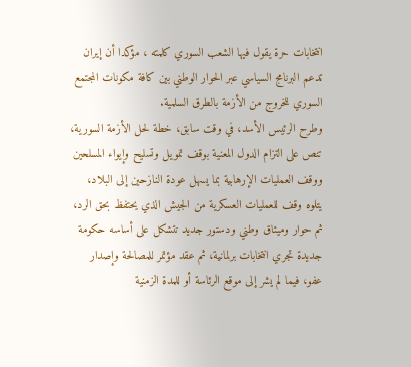انتخابات حرة يقول فيها الشعب السوري كلمته ، مؤكدا أن إيران تدعم البرنامج السياسي عبر الحوار الوطني بين كافة مكونات المجتمع السوري للخروج من الأزمة بالطرق السلمية.
وطرح الرئيس الأسد، في وقت سابق، خطة لحل الأزمة السورية، تنص على التزام الدول المعنية بوقف تمويل وتسليح وإيواء المسلحين ووقف العمليات الإرهابية بما يسهل عودة النازحين إلى البلاد، يتلوه وقف للعمليات العسكرية من الجيش الذي يحتفظ بحق الرد، ثم حوار وميثاق وطني ودستور جديد تتشكل على أساسه حكومة جديدة تجري انتخابات برلمانية، ثم عقد مؤتمر للمصالحة وإصدار عفو، فيما لم يشر إلى موقع الرئاسة أو للمدة الزمنية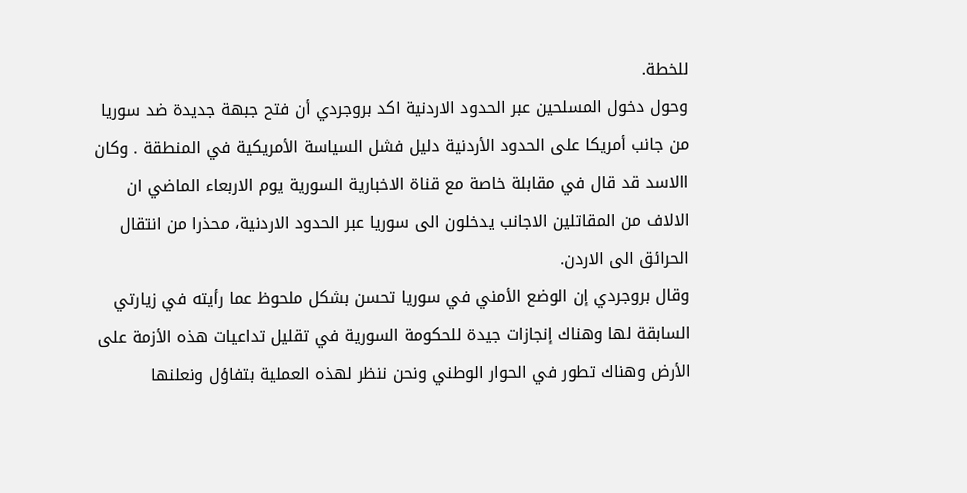للخطة.
وحول دخول المسلحين عبر الحدود الاردنية اكد بروجردي أن فتح جبهة جديدة ضد سوريا من جانب أمريكا على الحدود الأردنية دليل فشل السياسة الأمريكية في المنطقة . وكان االاسد قد قال في مقابلة خاصة مع قناة الاخبارية السورية يوم الاربعاء الماضي ان الالاف من المقاتلين الاجانب يدخلون الى سوريا عبر الحدود الاردنية، محذرا من انتقال الحرائق الى الاردن.
وقال بروجردي إن الوضع الأمني في سوريا تحسن بشكل ملحوظ عما رأيته في زيارتي السابقة لها وهناك إنجازات جيدة للحكومة السورية في تقليل تداعيات هذه الأزمة على الأرض وهناك تطور في الحوار الوطني ونحن ننظر لهذه العملية بتفاؤل ونعلنها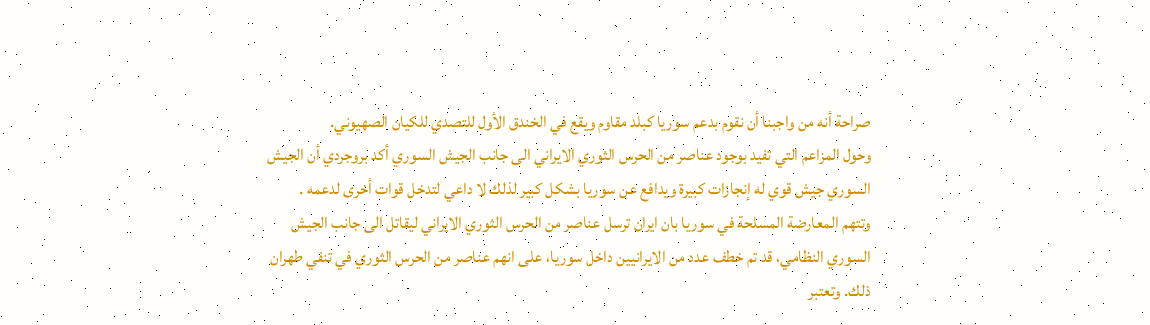صراحة أنه من واجبنا أن نقوم بدعم سوريا كبلد مقاوم ويقع في الخندق الأول للتصدي للكيان الصهيوني.
وحول المزاعم التي تفيد بوجود عناصر من الحرس الثوري الايراني الى جانب الجيش السوري أكد بروجردي أن الجيش السوري جيش قوي له إنجازات كبيرة ويدافع عن سوريا بشكل كبير لذلك لا داعي لتدخل قوات أخرى لدعمه .
وتتهم المعارضة المسلحة في سوريا بان ايران ترسل عناصر من الحرس الثوري الايراني ليقاتل الى جانب الجيش السوري النظامي، قد تم خطف عدد من الايرانيين داخل سوريا، على انهم عناصر من الحرس الثوري في تنفي طهران ذلك. وتعتبر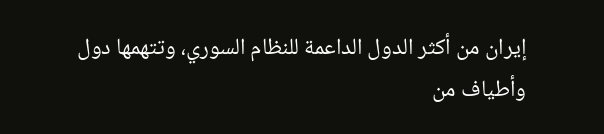إيران من أكثر الدول الداعمة للنظام السوري، وتتهمها دول وأطياف من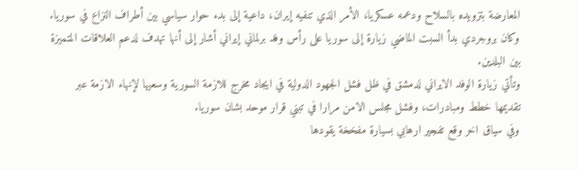المعارضة بتزويده بالسلاح ودعمه عسكريا، الأمر الذي تنفيه إيران، داعية إلى بدء حوار سياسي بين أطراف النزاع في سوريا. وكان بروجردي بدأ السبت الماضي زيارة إلى سوريا على رأس وفد برلماني إيراني أشار إلى أنها تهدف لدعم العلاقات المتميزة بين البلدين.
وتأتي زيارة الوفد الايراني لدمشق في ظل فشل الجهود الدولية في ايجاد مخرج للازمة السورية وسعيها لإنهاء الازمة عبر تقديمها خطط ومبادرات، وفشل مجلس الامن مرارا في تبني قرار موحد بشان سوريا.
وفي سياق اخر وقع تفجير ارهابي بسيارة مفخخة يقودها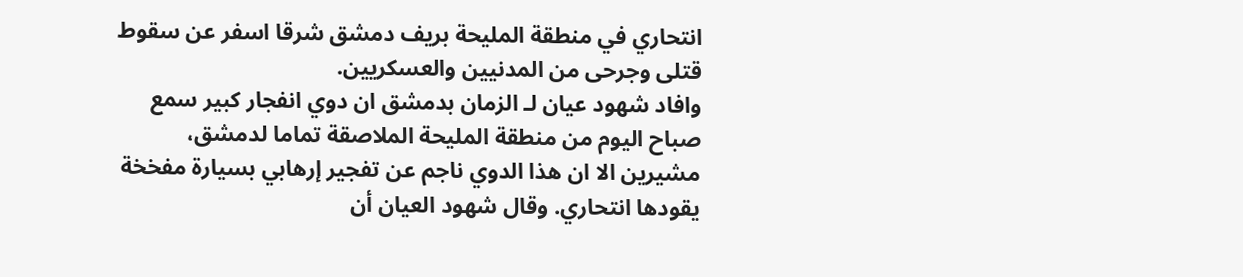انتحاري في منطقة المليحة بريف دمشق شرقا اسفر عن سقوط قتلى وجرحى من المدنيين والعسكريين.
وافاد شهود عيان لـ الزمان بدمشق ان دوي انفجار كبير سمع صباح اليوم من منطقة المليحة الملاصقة تماما لدمشق، مشيرين الا ان هذا الدوي ناجم عن تفجير إرهابي بسيارة مفخخة يقودها انتحاري. وقال شهود العيان أن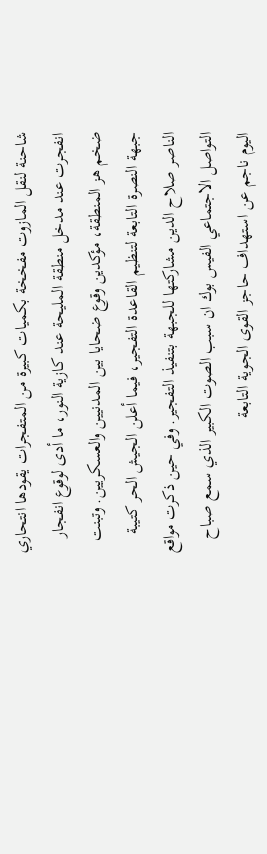شاحنة لنقل المازوت مفخخة بكميات كبيرة من المتفجرات يقودها انتحاري انفجرت عند مدخل منطقة المليحة عند كازية النور، ما أدى لوقوع انفجار ضخم هز المنطقة، مؤكدين وقوع ضحايا بين المدنيين والعسكريين. وتبنت جبهة النصرة التابعة لتنظيم القاعدة التفجير، فيما أعلن الجيش الحر كتيبة الناصر صلاح الدين مشاركتها للجبهة بتنفيذ التفجير. وفي حين ذكرت مواقع التواصل الاجتماعي الفيس بوك ان سبب الصوت الكبير الذي سمع صباح اليوم ناجم عن استهداف حاجز القوى الجوية التابعة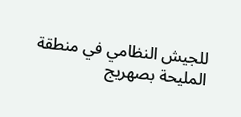للجيش النظامي في منطقة المليحة بصهريج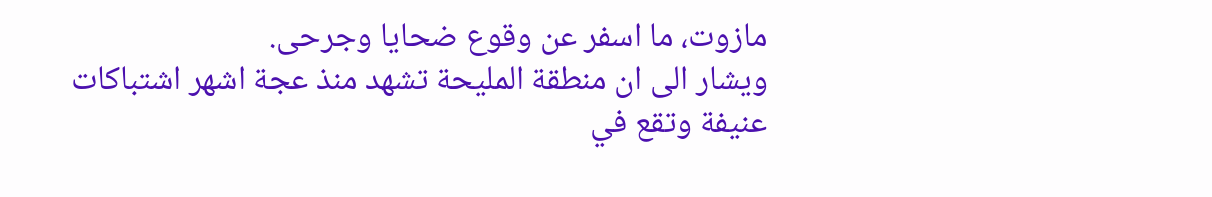مازوت، ما اسفر عن وقوع ضحايا وجرحى.
ويشار الى ان منطقة المليحة تشهد منذ عجة اشهر اشتباكات عنيفة وتقع في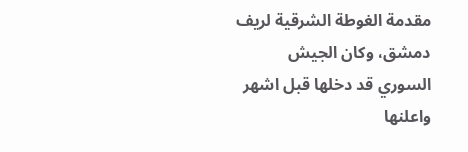مقدمة الغوطة الشرقية لريف دمشق، وكان الجيش السوري قد دخلها قبل اشهر واعلنها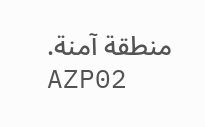منطقة آمنة.
AZP02